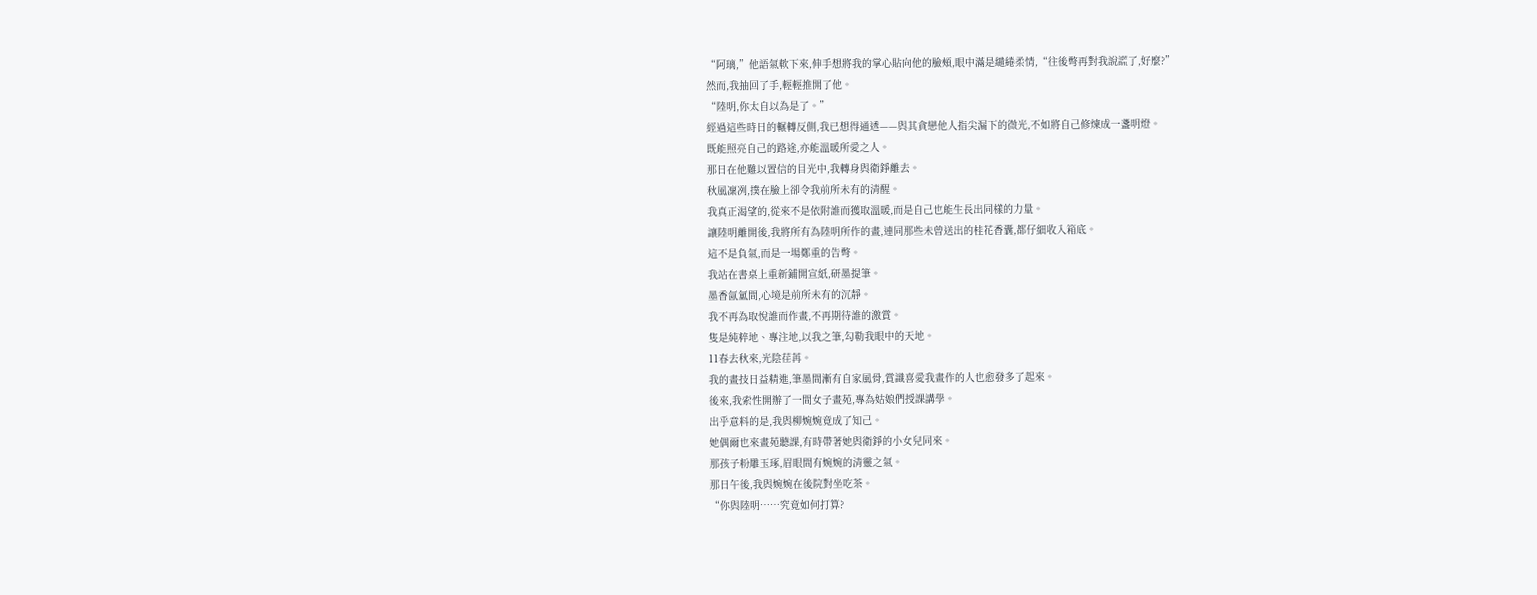“阿璃,”他語氣軟下來,伸手想將我的掌心貼向他的臉頰,眼中滿是繾綣柔情,“往後彆再對我說謊了,好麼?”
然而,我抽回了手,輕輕推開了他。
“陸明,你太自以為是了。”
經過這些時日的輾轉反側,我已想得通透——與其貪戀他人指尖漏下的微光,不如將自己修煉成一盞明燈。
既能照亮自己的路途,亦能溫暖所愛之人。
那日在他難以置信的目光中,我轉身與衛錚離去。
秋風凜冽,撲在臉上卻令我前所未有的清醒。
我真正渴望的,從來不是依附誰而獲取溫暖,而是自己也能生長出同樣的力量。
讓陸明離開後,我將所有為陸明所作的畫,連同那些未曾送出的桂花香囊,都仔細收入箱底。
這不是負氣,而是一場鄭重的告彆。
我站在書桌上重新鋪開宣紙,研墨提筆。
墨香氤氳間,心境是前所未有的沉靜。
我不再為取悅誰而作畫,不再期待誰的激賞。
隻是純粹地、專注地,以我之筆,勾勒我眼中的天地。
11春去秋來,光陰荏苒。
我的畫技日益精進,筆墨間漸有自家風骨,賞識喜愛我畫作的人也愈發多了起來。
後來,我索性開辦了一間女子畫苑,專為姑娘們授課講學。
出乎意料的是,我與柳婉婉竟成了知己。
她偶爾也來畫苑聽課,有時帶著她與衛錚的小女兒同來。
那孩子粉雕玉琢,眉眼間有婉婉的清靈之氣。
那日午後,我與婉婉在後院對坐吃茶。
“你與陸明……究竟如何打算?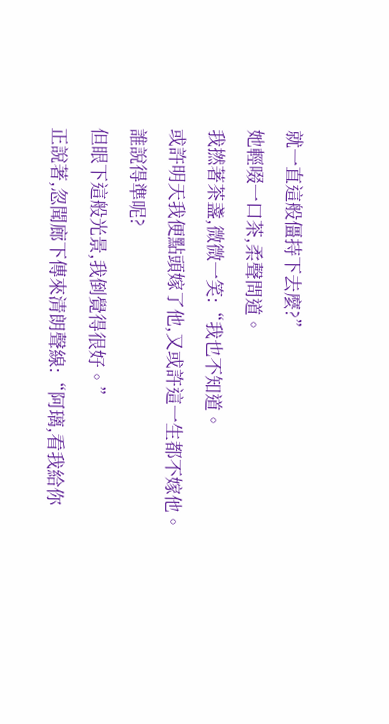就一直這般僵持下去麼?”
她輕啜一口茶,柔聲問道。
我撚著茶盞,微微一笑:“我也不知道。
或許明天我便點頭嫁了他,又或許這一生都不嫁他。
誰說得準呢?
但眼下這般光景,我倒覺得很好。”
正說著,忽聞廊下傳來清朗聲線:“阿璃,看我給你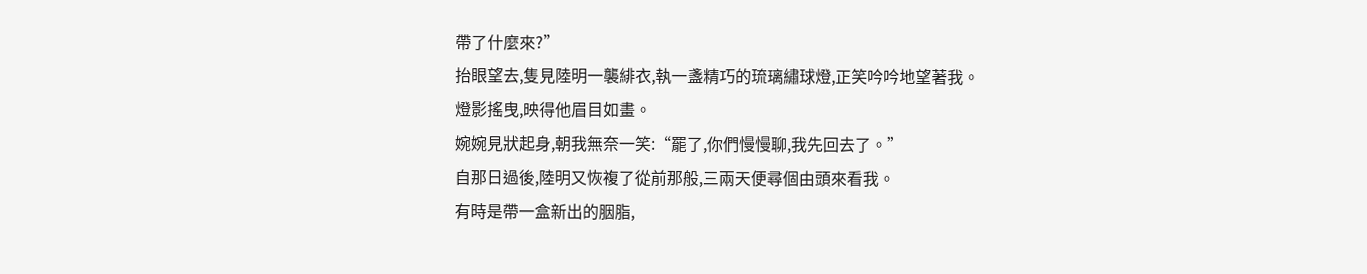帶了什麼來?”
抬眼望去,隻見陸明一襲緋衣,執一盞精巧的琉璃繡球燈,正笑吟吟地望著我。
燈影搖曳,映得他眉目如畫。
婉婉見狀起身,朝我無奈一笑:“罷了,你們慢慢聊,我先回去了。”
自那日過後,陸明又恢複了從前那般,三兩天便尋個由頭來看我。
有時是帶一盒新出的胭脂,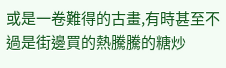或是一卷難得的古畫,有時甚至不過是街邊買的熱騰騰的糖炒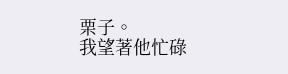栗子。
我望著他忙碌